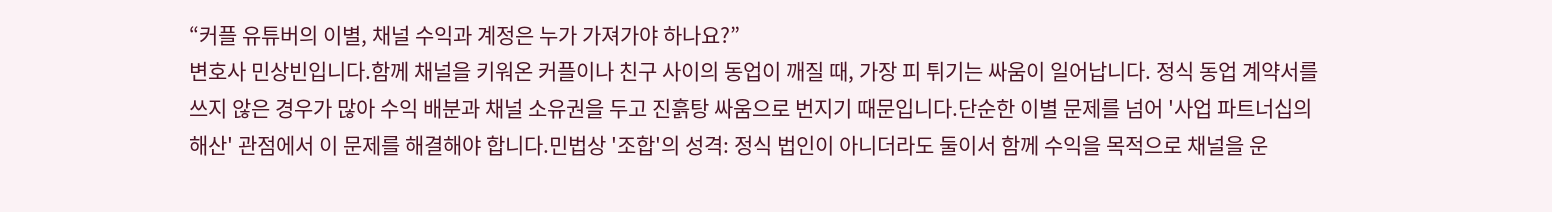“커플 유튜버의 이별, 채널 수익과 계정은 누가 가져가야 하나요?”
변호사 민상빈입니다.함께 채널을 키워온 커플이나 친구 사이의 동업이 깨질 때, 가장 피 튀기는 싸움이 일어납니다. 정식 동업 계약서를 쓰지 않은 경우가 많아 수익 배분과 채널 소유권을 두고 진흙탕 싸움으로 번지기 때문입니다.단순한 이별 문제를 넘어 '사업 파트너십의 해산' 관점에서 이 문제를 해결해야 합니다.민법상 '조합'의 성격: 정식 법인이 아니더라도 둘이서 함께 수익을 목적으로 채널을 운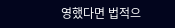영했다면 법적으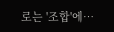로는 '조합'에…